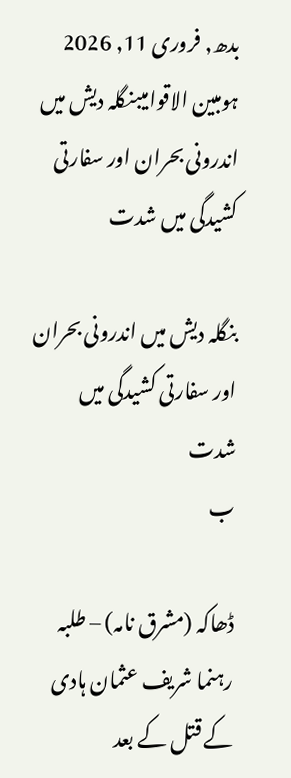بدھ, فروری 11, 2026
ہومبین الاقوامیبنگلہ دیش میں اندرونی بحران اور سفارتی کشیدگی میں شدت

بنگلہ دیش میں اندرونی بحران اور سفارتی کشیدگی میں شدت
ب

ڈھاکہ (مشرق نامہ) – طلبہ رہنما شریف عثمان ہادی کے قتل کے بعد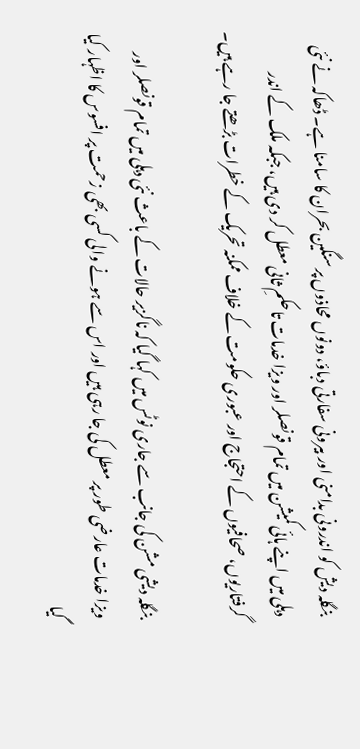بنگلہ دیش کو اندرونی بدامنی اور بیرونی سفارتی دباؤ، دونوں محاذوں پر سنگین بحران کا سامنا ہے۔ ڈھاکہ نے نئی دہلی میں اپنے ہائی کمیشن میں تمام قونصلر اور ویزا خدمات تاحکمِ ثانی معطل کر دی ہیں، جبکہ ملک کے اندر گرفتاریوں، صحافیوں کے احتجاج اور عبوری حکومت کے خلاف ممکنہ تحریک کے خطرات بڑھتے جا رہے ہیں۔

بنگلہ دیشی مشن کی جانب سے جاری نوٹس میں کہا گیا کہ ناگزیر حالات کے باعث نئی دہلی میں تمام قونصلر اور ویزا خدمات عارضی طور پر معطل کی جا رہی ہیں اور اس سے ہونے والی کسی بھی زحمت پر افسوس کا اظہار کیا گیا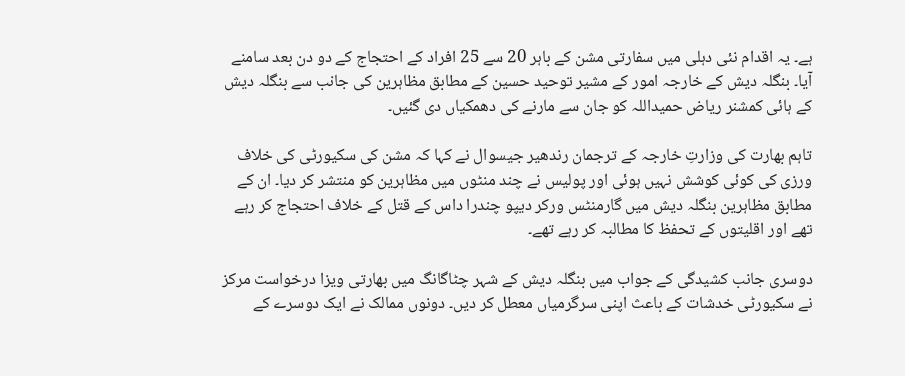ہے۔ یہ اقدام نئی دہلی میں سفارتی مشن کے باہر 20 سے 25 افراد کے احتجاج کے دو دن بعد سامنے آیا۔ بنگلہ دیش کے خارجہ امور کے مشیر توحید حسین کے مطابق مظاہرین کی جانب سے بنگلہ دیش کے ہائی کمشنر ریاض حمیداللہ کو جان سے مارنے کی دھمکیاں دی گئیں۔

تاہم بھارت کی وزارتِ خارجہ کے ترجمان رندھیر جیسوال نے کہا کہ مشن کی سکیورٹی کی خلاف ورزی کی کوئی کوشش نہیں ہوئی اور پولیس نے چند منٹوں میں مظاہرین کو منتشر کر دیا۔ ان کے مطابق مظاہرین بنگلہ دیش میں گارمنٹس ورکر دیپو چندرا داس کے قتل کے خلاف احتجاج کر رہے تھے اور اقلیتوں کے تحفظ کا مطالبہ کر رہے تھے۔

دوسری جانب کشیدگی کے جواب میں بنگلہ دیش کے شہر چٹاگانگ میں بھارتی ویزا درخواست مرکز نے سکیورٹی خدشات کے باعث اپنی سرگرمیاں معطل کر دیں۔ دونوں ممالک نے ایک دوسرے کے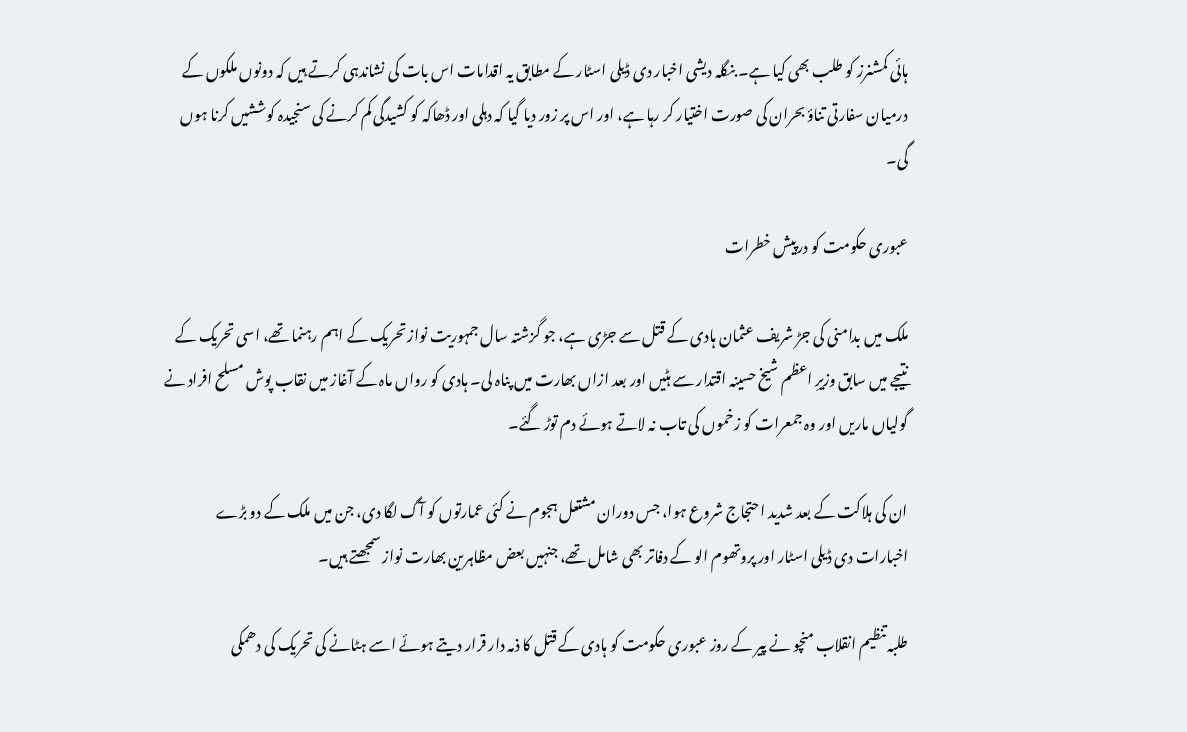ہائی کمشنرز کو طلب بھی کیا ہے۔ بنگلہ دیشی اخبار دی ڈیلی اسٹار کے مطابق یہ اقدامات اس بات کی نشاندہی کرتے ہیں کہ دونوں ملکوں کے درمیان سفارتی تناؤ بحران کی صورت اختیار کر رہا ہے، اور اس پر زور دیا گیا کہ دہلی اور ڈھاکہ کو کشیدگی کم کرنے کی سنجیدہ کوششیں کرنا ہوں گی۔

عبوری حکومت کو درپیش خطرات

ملک میں بدامنی کی جڑ شریف عثمان ہادی کے قتل سے جڑی ہے، جو گزشتہ سال جمہوریت نواز تحریک کے اہم رہنما تھے، اسی تحریک کے نتیجے میں سابق وزیرِ اعظم شیخ حسینہ اقتدار سے ہٹیں اور بعد ازاں بھارت میں پناہ لی۔ ہادی کو رواں ماہ کے آغاز میں نقاب پوش مسلح افراد نے گولیاں ماریں اور وہ جمعرات کو زخموں کی تاب نہ لاتے ہوئے دم توڑ گئے۔

ان کی ہلاکت کے بعد شدید احتجاج شروع ہوا، جس دوران مشتعل ہجوم نے کئی عمارتوں کو آگ لگا دی، جن میں ملک کے دو بڑے اخبارات دی ڈیلی اسٹار اور پروتھوم الو کے دفاتر بھی شامل تھے، جنہیں بعض مظاہرین بھارت نواز سمجھتے ہیں۔

طلبہ تنظیم انقلاب منچو نے پیر کے روز عبوری حکومت کو ہادی کے قتل کا ذمہ دار قرار دیتے ہوئے اسے ہٹانے کی تحریک کی دھمکی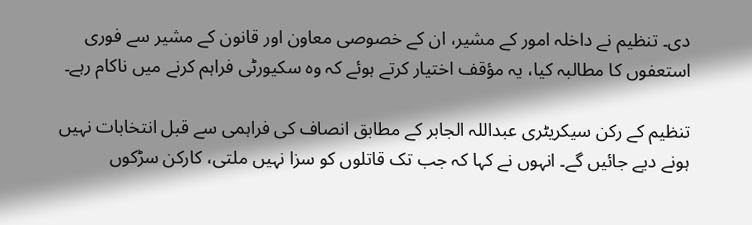دی۔ تنظیم نے داخلہ امور کے مشیر، ان کے خصوصی معاون اور قانون کے مشیر سے فوری استعفوں کا مطالبہ کیا، یہ مؤقف اختیار کرتے ہوئے کہ وہ سکیورٹی فراہم کرنے میں ناکام رہے۔

تنظیم کے رکن سیکریٹری عبداللہ الجابر کے مطابق انصاف کی فراہمی سے قبل انتخابات نہیں ہونے دیے جائیں گے۔ انہوں نے کہا کہ جب تک قاتلوں کو سزا نہیں ملتی، کارکن سڑکوں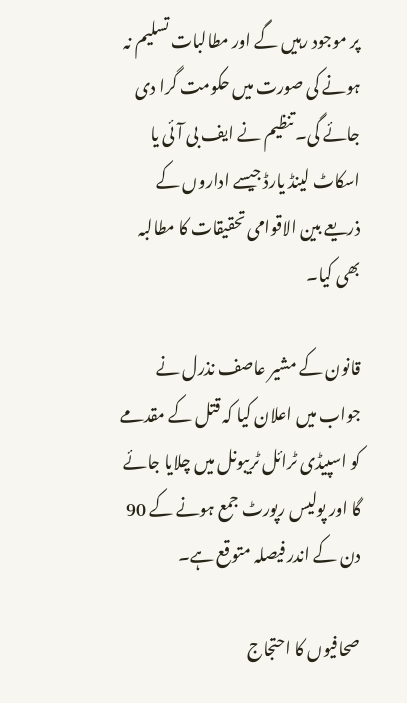پر موجود رہیں گے اور مطالبات تسلیم نہ ہونے کی صورت میں حکومت گرا دی جائے گی۔ تنظیم نے ایف بی آئی یا اسکاٹ لینڈ یارڈ جیسے اداروں کے ذریعے بین الاقوامی تحقیقات کا مطالبہ بھی کیا۔

قانون کے مشیر عاصف نذرل نے جواب میں اعلان کیا کہ قتل کے مقدمے کو اسپیڈی ٹرائل ٹریبونل میں چلایا جائے گا اور پولیس رپورٹ جمع ہونے کے 90 دن کے اندر فیصلہ متوقع ہے۔

صحافیوں کا احتجاج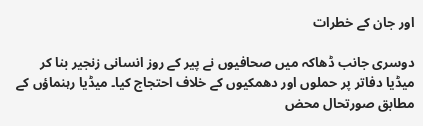اور جان کے خطرات

دوسری جانب ڈھاکہ میں صحافیوں نے پیر کے روز انسانی زنجیر بنا کر میڈیا دفاتر پر حملوں اور دھمکیوں کے خلاف احتجاج کیا۔ میڈیا رہنماؤں کے مطابق صورتحال محض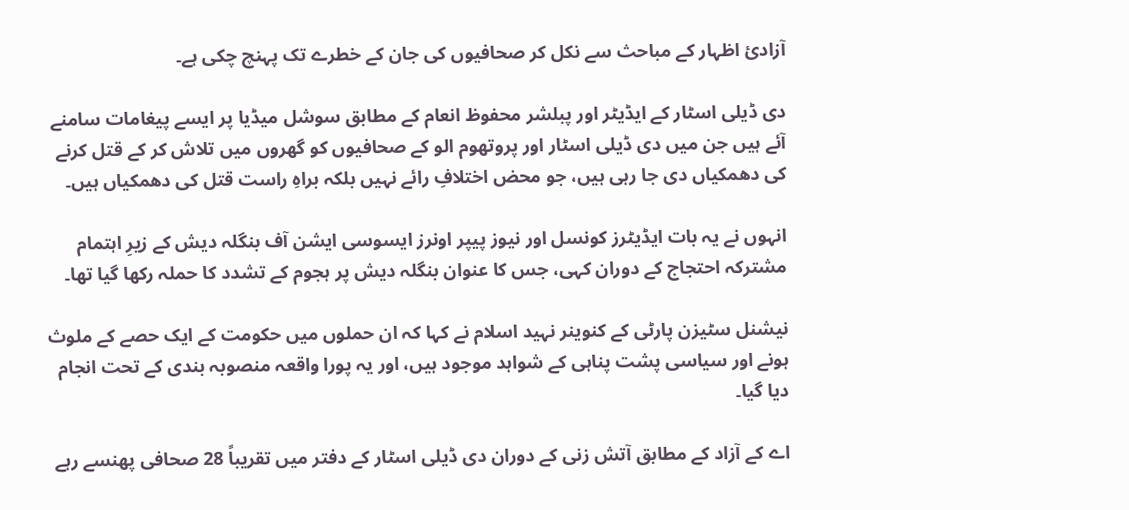آزادیٔ اظہار کے مباحث سے نکل کر صحافیوں کی جان کے خطرے تک پہنچ چکی ہے۔

دی ڈیلی اسٹار کے ایڈیٹر اور پبلشر محفوظ انعام کے مطابق سوشل میڈیا پر ایسے پیغامات سامنے آئے ہیں جن میں دی ڈیلی اسٹار اور پروتھوم الو کے صحافیوں کو گھروں میں تلاش کر کے قتل کرنے کی دھمکیاں دی جا رہی ہیں، جو محض اختلافِ رائے نہیں بلکہ براہِ راست قتل کی دھمکیاں ہیں۔

انہوں نے یہ بات ایڈیٹرز کونسل اور نیوز پیپر اونرز ایسوسی ایشن آف بنگلہ دیش کے زیرِ اہتمام مشترکہ احتجاج کے دوران کہی، جس کا عنوان بنگلہ دیش پر ہجوم کے تشدد کا حملہ رکھا گیا تھا۔

نیشنل سٹیزن پارٹی کے کنوینر نہید اسلام نے کہا کہ ان حملوں میں حکومت کے ایک حصے کے ملوث ہونے اور سیاسی پشت پناہی کے شواہد موجود ہیں، اور یہ پورا واقعہ منصوبہ بندی کے تحت انجام دیا گیا۔

اے کے آزاد کے مطابق آتش زنی کے دوران دی ڈیلی اسٹار کے دفتر میں تقریباً 28 صحافی پھنسے رہے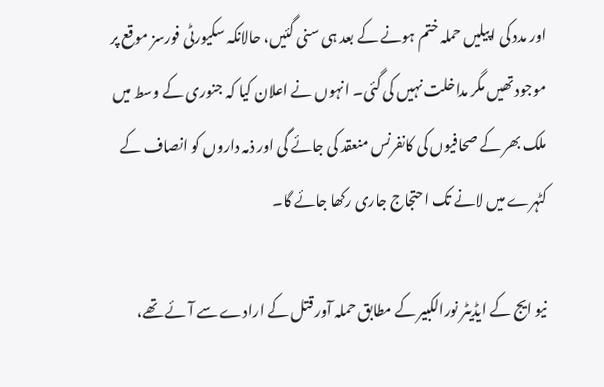اور مدد کی اپیلیں حملہ ختم ہونے کے بعد ہی سنی گئیں، حالانکہ سکیورٹی فورسز موقع پر موجود تھیں مگر مداخلت نہیں کی گئی۔ انہوں نے اعلان کیا کہ جنوری کے وسط میں ملک بھر کے صحافیوں کی کانفرنس منعقد کی جائے گی اور ذمہ داروں کو انصاف کے کٹہرے میں لانے تک احتجاج جاری رکھا جائے گا۔

نیو ایج کے ایڈیٹر نورالکبیر کے مطابق حملہ آور قتل کے ارادے سے آئے تھے،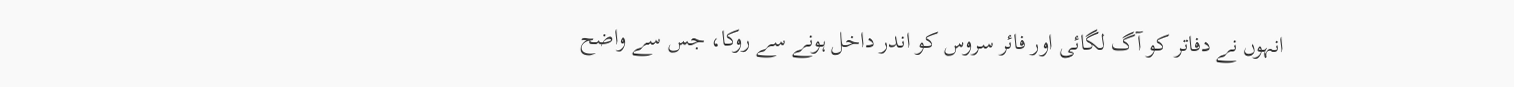انہوں نے دفاتر کو آگ لگائی اور فائر سروس کو اندر داخل ہونے سے روکا، جس سے واضح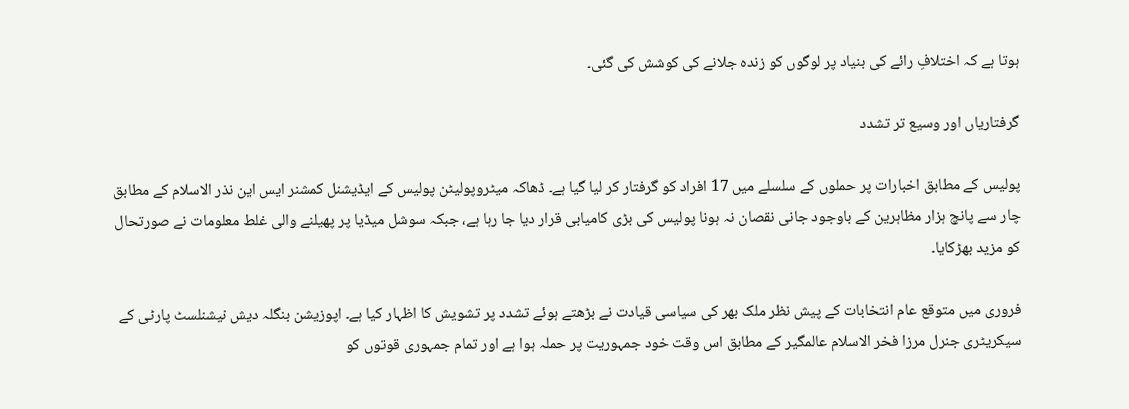ہوتا ہے کہ اختلافِ رائے کی بنیاد پر لوگوں کو زندہ جلانے کی کوشش کی گئی۔

گرفتاریاں اور وسیع تر تشدد

پولیس کے مطابق اخبارات پر حملوں کے سلسلے میں 17 افراد کو گرفتار کر لیا گیا ہے۔ ڈھاکہ میٹروپولیٹن پولیس کے ایڈیشنل کمشنر ایس این نذر الاسلام کے مطابق چار سے پانچ ہزار مظاہرین کے باوجود جانی نقصان نہ ہونا پولیس کی بڑی کامیابی قرار دیا جا رہا ہے، جبکہ سوشل میڈیا پر پھیلنے والی غلط معلومات نے صورتحال کو مزید بھڑکایا۔

فروری میں متوقع عام انتخابات کے پیش نظر ملک بھر کی سیاسی قیادت نے بڑھتے ہوئے تشدد پر تشویش کا اظہار کیا ہے۔ اپوزیشن بنگلہ دیش نیشنلسٹ پارٹی کے سیکریٹری جنرل مرزا فخر الاسلام عالمگیر کے مطابق اس وقت خود جمہوریت پر حملہ ہوا ہے اور تمام جمہوری قوتوں کو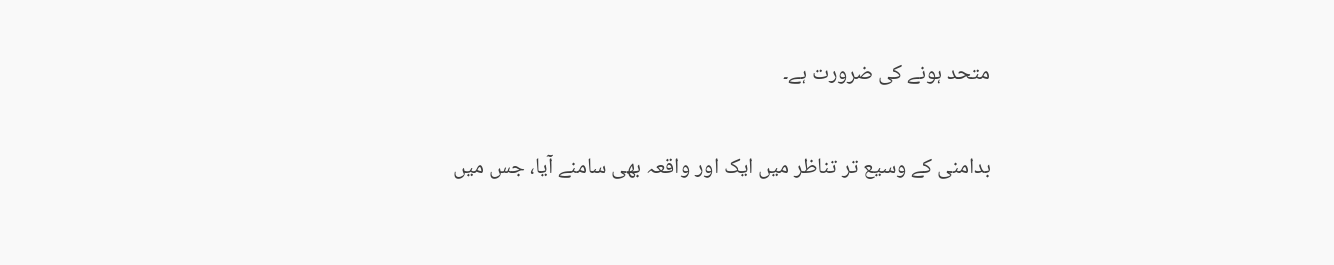متحد ہونے کی ضرورت ہے۔

بدامنی کے وسیع تر تناظر میں ایک اور واقعہ بھی سامنے آیا، جس میں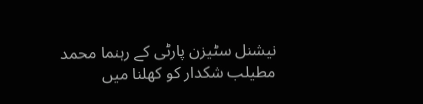نیشنل سٹیزن پارٹی کے رہنما محمد مطیلب شکدار کو کھلنا میں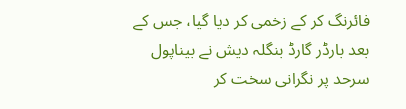فائرنگ کر کے زخمی کر دیا گیا، جس کے بعد بارڈر گارڈ بنگلہ دیش نے بیناپول سرحد پر نگرانی سخت کر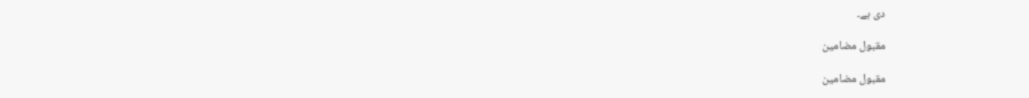دی ہے۔

مقبول مضامین

مقبول مضامین